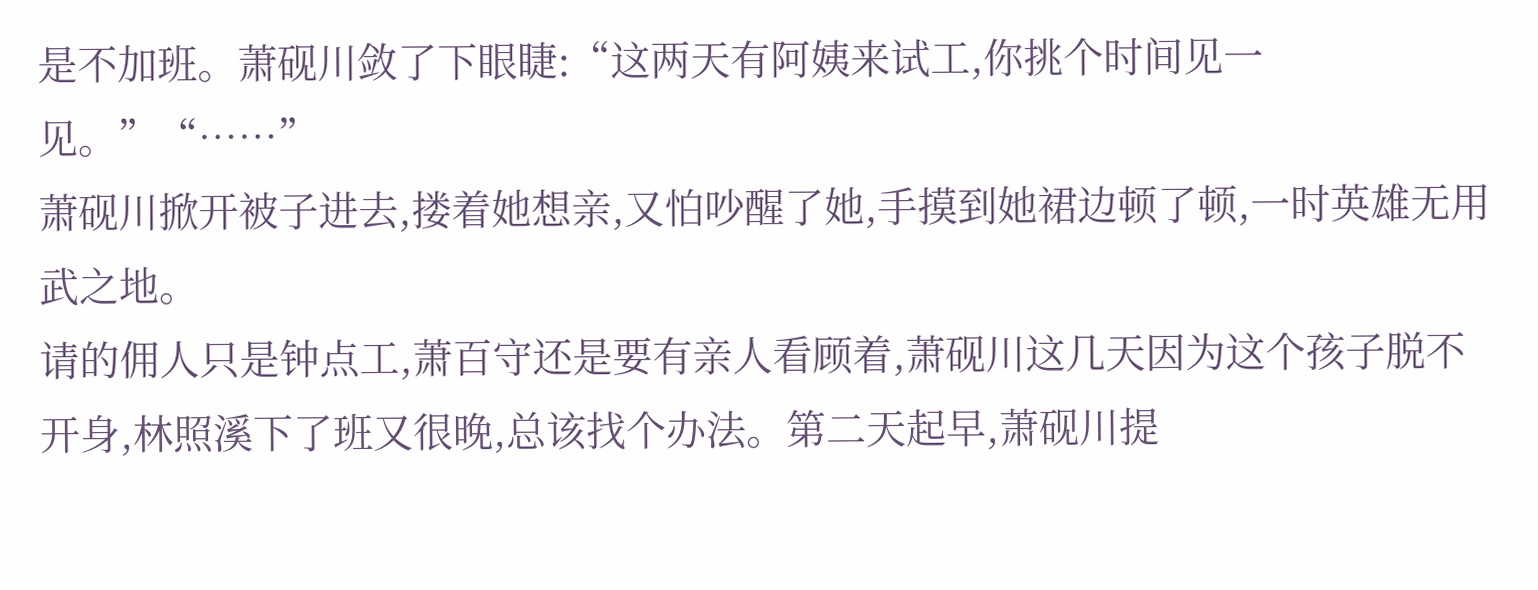是不加班。萧砚川敛了下眼睫:“这两天有阿姨来试工,你挑个时间见一见。”“……”
萧砚川掀开被子进去,搂着她想亲,又怕吵醒了她,手摸到她裙边顿了顿,一时英雄无用武之地。
请的佣人只是钟点工,萧百守还是要有亲人看顾着,萧砚川这几天因为这个孩子脱不开身,林照溪下了班又很晚,总该找个办法。第二天起早,萧砚川提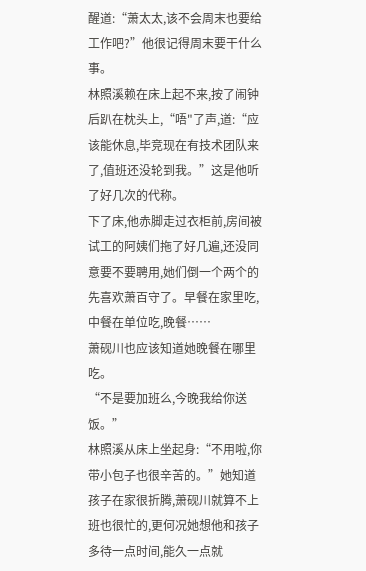醒道:“萧太太,该不会周末也要给工作吧?”他很记得周末要干什么事。
林照溪赖在床上起不来,按了闹钟后趴在枕头上,“唔"了声,道:“应该能休息,毕竞现在有技术团队来了,值班还没轮到我。”这是他听了好几次的代称。
下了床,他赤脚走过衣柜前,房间被试工的阿姨们拖了好几遍,还没同意要不要聘用,她们倒一个两个的先喜欢萧百守了。早餐在家里吃,中餐在单位吃,晚餐……
萧砚川也应该知道她晚餐在哪里吃。
“不是要加班么,今晚我给你送饭。”
林照溪从床上坐起身:“不用啦,你带小包子也很辛苦的。”她知道孩子在家很折腾,萧砚川就算不上班也很忙的,更何况她想他和孩子多待一点时间,能久一点就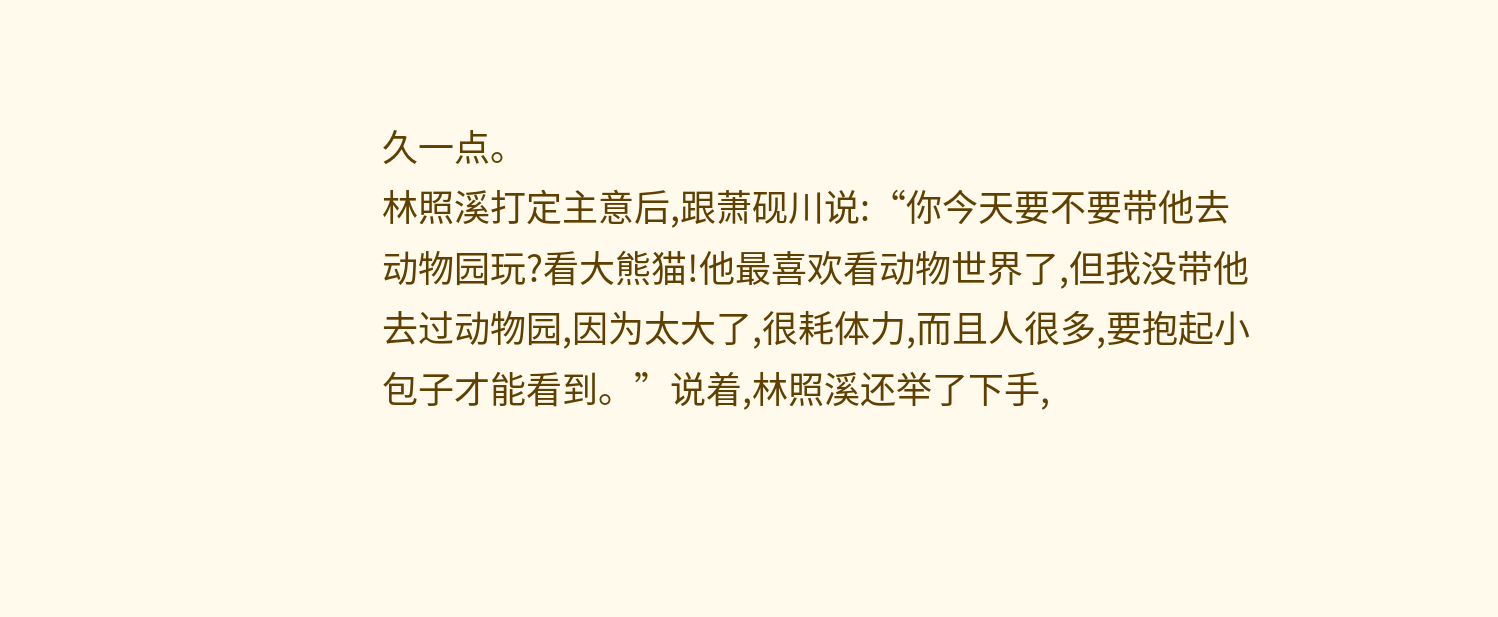久一点。
林照溪打定主意后,跟萧砚川说:“你今天要不要带他去动物园玩?看大熊猫!他最喜欢看动物世界了,但我没带他去过动物园,因为太大了,很耗体力,而且人很多,要抱起小包子才能看到。”说着,林照溪还举了下手,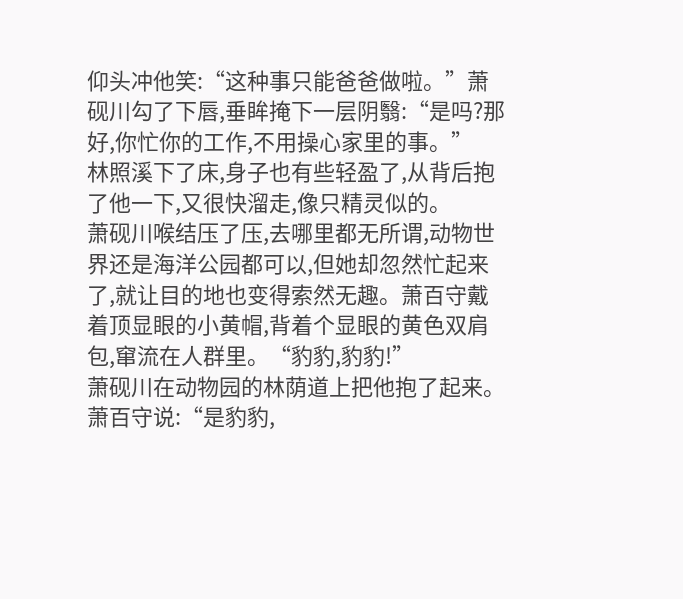仰头冲他笑:“这种事只能爸爸做啦。”萧砚川勾了下唇,垂眸掩下一层阴翳:“是吗?那好,你忙你的工作,不用操心家里的事。”
林照溪下了床,身子也有些轻盈了,从背后抱了他一下,又很快溜走,像只精灵似的。
萧砚川喉结压了压,去哪里都无所谓,动物世界还是海洋公园都可以,但她却忽然忙起来了,就让目的地也变得索然无趣。萧百守戴着顶显眼的小黄帽,背着个显眼的黄色双肩包,窜流在人群里。“豹豹,豹豹!”
萧砚川在动物园的林荫道上把他抱了起来。萧百守说:“是豹豹,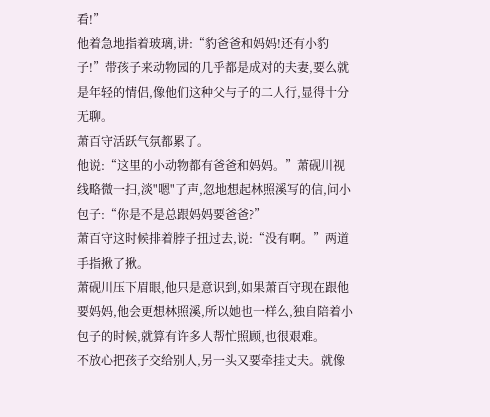看!”
他着急地指着玻璃,讲:“豹爸爸和妈妈!还有小豹子!”带孩子来动物园的几乎都是成对的夫妻,要么就是年轻的情侣,像他们这种父与子的二人行,显得十分无聊。
萧百守活跃气氛都累了。
他说:“这里的小动物都有爸爸和妈妈。”萧砚川视线略微一扫,淡"嗯"了声,忽地想起林照溪写的信,问小包子:“你是不是总跟妈妈要爸爸?”
萧百守这时候排着脖子扭过去,说:“没有啊。”两道手指揪了揪。
萧砚川压下眉眼,他只是意识到,如果萧百守现在跟他要妈妈,他会更想林照溪,所以她也一样么,独自陪着小包子的时候,就算有许多人帮忙照顾,也很艰难。
不放心把孩子交给别人,另一头又要牵挂丈夫。就像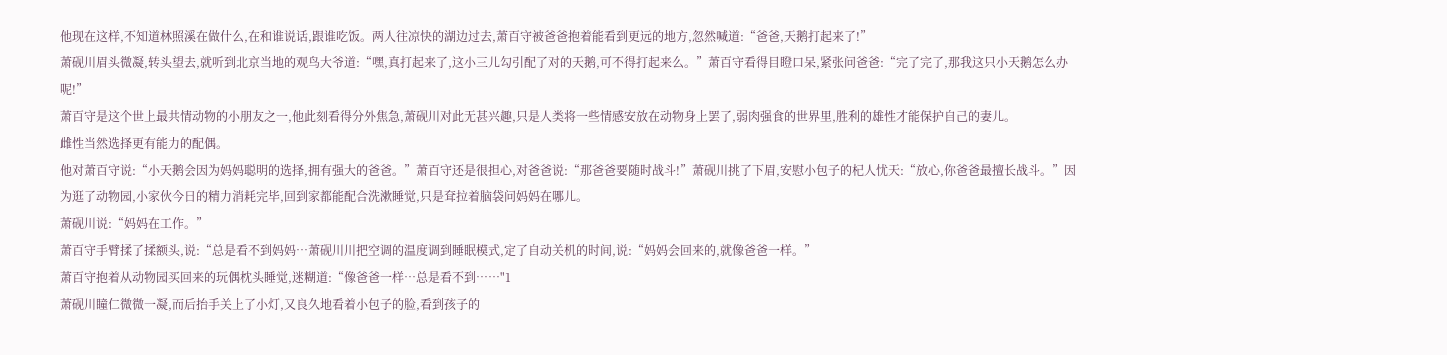他现在这样,不知道林照溪在做什么,在和谁说话,跟谁吃饭。两人往凉快的湖边过去,萧百守被爸爸抱着能看到更远的地方,忽然喊道:“爸爸,天鹅打起来了!”
萧砚川眉头微凝,转头望去,就听到北京当地的观鸟大爷道:“嘿,真打起来了,这小三儿勾引配了对的天鹅,可不得打起来么。”萧百守看得目瞪口呆,紧张问爸爸:“完了完了,那我这只小天鹅怎么办呢!”
萧百守是这个世上最共情动物的小朋友之一,他此刻看得分外焦急,萧砚川对此无甚兴趣,只是人类将一些情感安放在动物身上罢了,弱肉强食的世界里,胜利的雄性才能保护自己的妻儿。
雌性当然选择更有能力的配偶。
他对萧百守说:“小天鹅会因为妈妈聪明的选择,拥有强大的爸爸。”萧百守还是很担心,对爸爸说:“那爸爸要随时战斗!”萧砚川挑了下眉,安慰小包子的杞人忧天:“放心,你爸爸最擅长战斗。”因为逛了动物园,小家伙今日的精力消耗完毕,回到家都能配合洗漱睡觉,只是耷拉着脑袋问妈妈在哪儿。
萧砚川说:“妈妈在工作。”
萧百守手臂揉了揉额头,说:“总是看不到妈妈…萧砚川川把空调的温度调到睡眠模式,定了自动关机的时间,说:“妈妈会回来的,就像爸爸一样。”
萧百守抱着从动物园买回来的玩偶枕头睡觉,迷糊道:“像爸爸一样…总是看不到……"1
萧砚川瞳仁微微一凝,而后抬手关上了小灯,又良久地看着小包子的脸,看到孩子的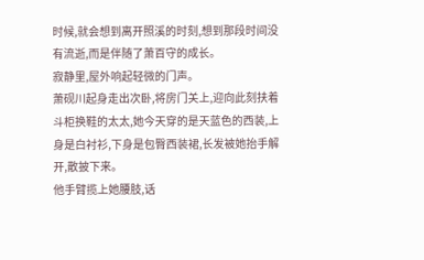时候,就会想到离开照溪的时刻,想到那段时间没有流逝,而是伴随了萧百守的成长。
寂静里,屋外响起轻微的门声。
萧砚川起身走出次卧,将房门关上,迎向此刻扶着斗柜换鞋的太太,她今天穿的是天蓝色的西装,上身是白衬衫,下身是包臀西装裙,长发被她抬手解开,散披下来。
他手臂揽上她腰肢,话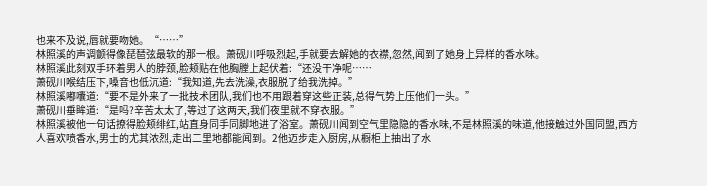也来不及说,唇就要吻她。“……”
林照溪的声调颤得像琵琶弦最软的那一根。萧砚川呼吸烈起,手就要去解她的衣襟,忽然,闻到了她身上异样的香水味。
林照溪此刻双手环着男人的脖颈,脸颊贴在他胸膛上起伏着:“还没干净呢……
萧砚川喉结压下,嗓音也低沉道:“我知道,先去洗澡,衣服脱了给我洗掉。”
林照溪嘟囔道:“要不是外来了一批技术团队,我们也不用跟着穿这些正装,总得气势上压他们一头。”
萧砚川垂眸道:“是吗?辛苦太太了,等过了这两天,我们夜里就不穿衣服。”
林照溪被他一句话撩得脸颊绯红,站直身同手同脚地进了浴室。萧砚川闻到空气里隐隐的香水味,不是林照溪的味道,他接触过外国同盟,西方人喜欢喷香水,男士的尤其浓烈,走出二里地都能闻到。2他迈步走入厨房,从橱柜上抽出了水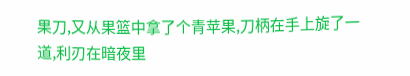果刀,又从果篮中拿了个青苹果,刀柄在手上旋了一道,利刃在暗夜里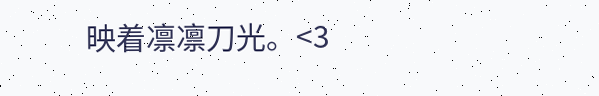映着凛凛刀光。<3